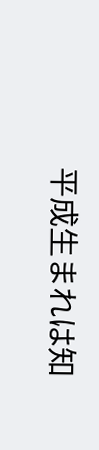平成生まれは知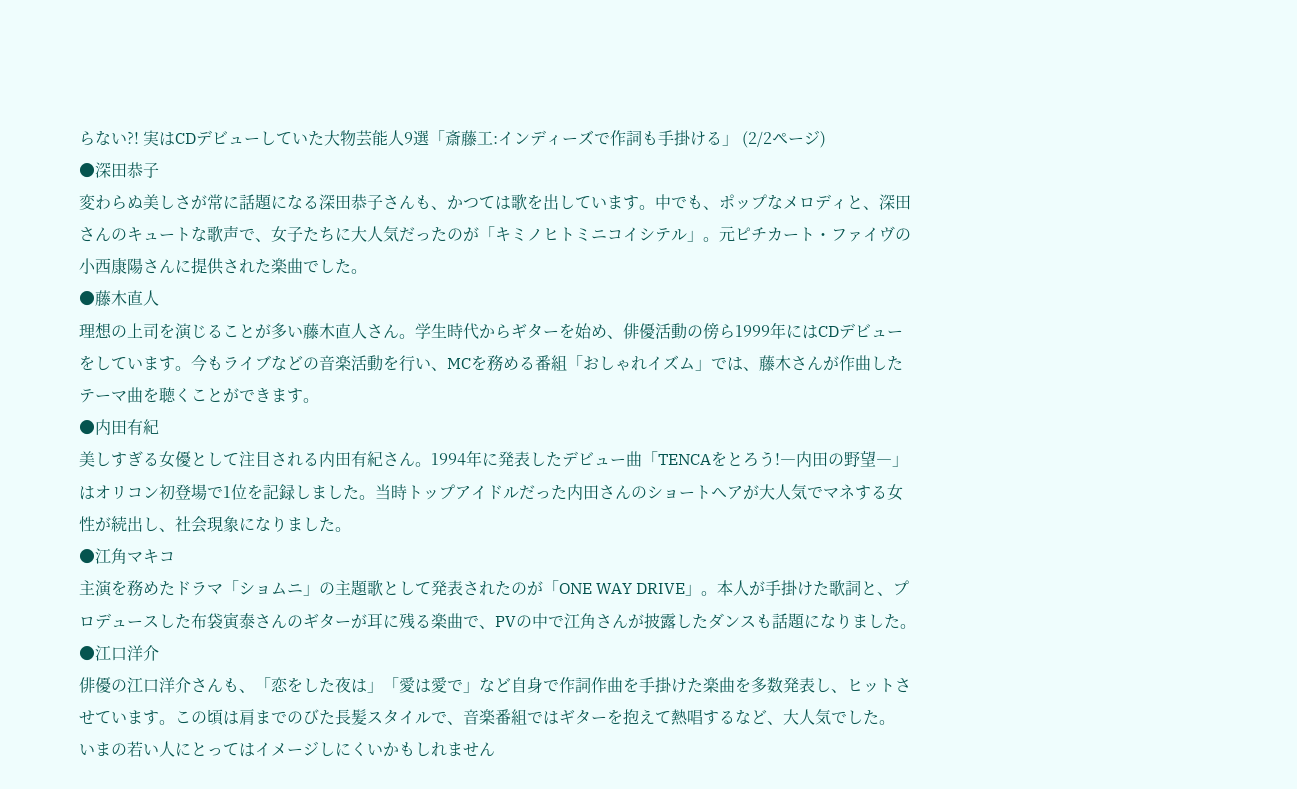らない?! 実はCDデビューしていた大物芸能人9選「斎藤工:インディーズで作詞も手掛ける」 (2/2ページ)
●深田恭子
変わらぬ美しさが常に話題になる深田恭子さんも、かつては歌を出しています。中でも、ポップなメロディと、深田さんのキュートな歌声で、女子たちに大人気だったのが「キミノヒトミニコイシテル」。元ピチカート・ファイヴの小西康陽さんに提供された楽曲でした。
●藤木直人
理想の上司を演じることが多い藤木直人さん。学生時代からギターを始め、俳優活動の傍ら1999年にはCDデビューをしています。今もライブなどの音楽活動を行い、MCを務める番組「おしゃれイズム」では、藤木さんが作曲したテーマ曲を聴くことができます。
●内田有紀
美しすぎる女優として注目される内田有紀さん。1994年に発表したデビュー曲「TENCAをとろう!―内田の野望―」はオリコン初登場で1位を記録しました。当時トップアイドルだった内田さんのショートヘアが大人気でマネする女性が続出し、社会現象になりました。
●江角マキコ
主演を務めたドラマ「ショムニ」の主題歌として発表されたのが「ONE WAY DRIVE」。本人が手掛けた歌詞と、プロデュースした布袋寅泰さんのギターが耳に残る楽曲で、PVの中で江角さんが披露したダンスも話題になりました。
●江口洋介
俳優の江口洋介さんも、「恋をした夜は」「愛は愛で」など自身で作詞作曲を手掛けた楽曲を多数発表し、ヒットさせています。この頃は肩までのびた長髪スタイルで、音楽番組ではギターを抱えて熱唱するなど、大人気でした。
いまの若い人にとってはイメージしにくいかもしれません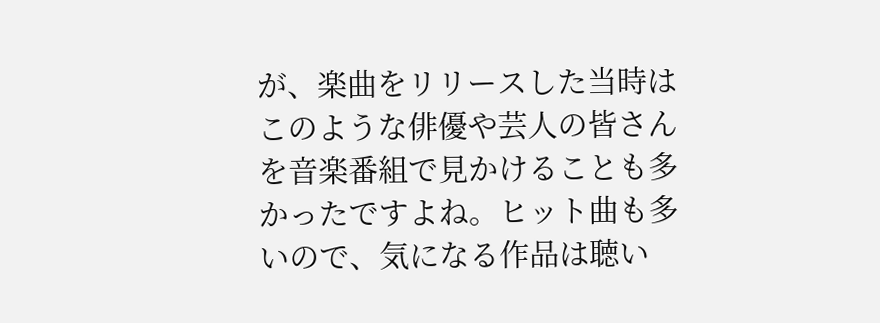が、楽曲をリリースした当時はこのような俳優や芸人の皆さんを音楽番組で見かけることも多かったですよね。ヒット曲も多いので、気になる作品は聴い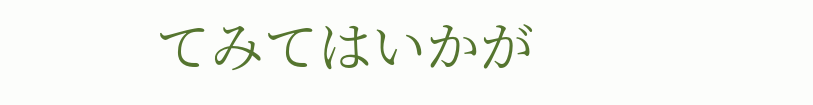てみてはいかが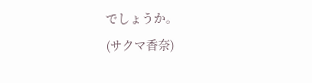でしょうか。
(サクマ香奈)